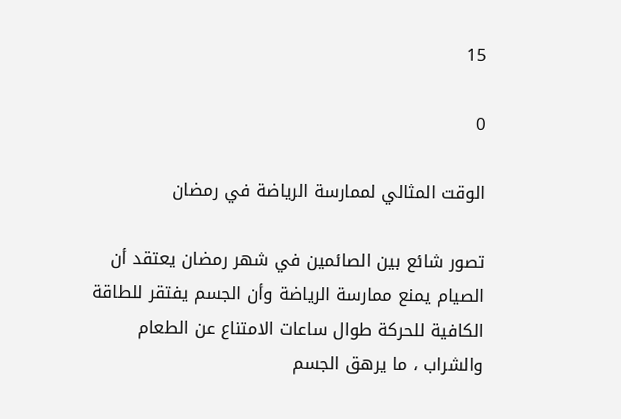15

0

الوقت المثالي لممارسة الرياضة في رمضان

تصور شائع بين الصائمين في شهر رمضان يعتقد أن الصيام يمنع ممارسة الرياضة وأن الجسم يفتقر للطاقة الكافية للحركة طوال ساعات الامتناع عن الطعام والشراب ، ما يرهق الجسم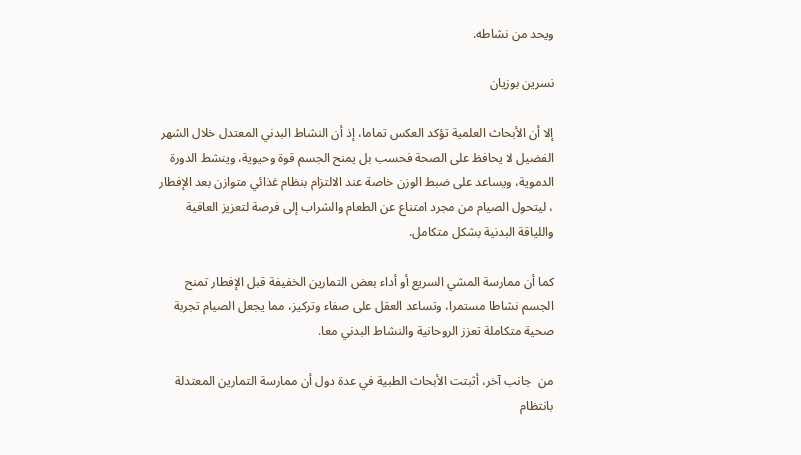ويحد من نشاطه.

نسرين بوزيان

إلا أن الأبحاث العلمية تؤكد العكس تماما، إذ أن النشاط البدني المعتدل خلال الشهر الفضيل لا يحافظ على الصحة فحسب بل يمنح الجسم قوة وحيوية، وينشط الدورة الدموية، ويساعد على ضبط الوزن خاصة عند الالتزام بنظام غذائي متوازن بعد الإفطار ، ليتحول الصيام من مجرد امتناع عن الطعام والشراب إلى فرصة لتعزيز العافية واللياقة البدنية بشكل متكامل.

كما أن ممارسة المشي السريع أو أداء بعض التمارين الخفيفة قبل الإفطار تمنح الجسم نشاطا مستمرا، وتساعد العقل على صفاء وتركيز، مما يجعل الصيام تجربة صحية متكاملة تعزز الروحانية والنشاط البدني معا.

من  جانب آخر، أثبتت الأبحاث الطبية في عدة دول أن ممارسة التمارين المعتدلة بانتظام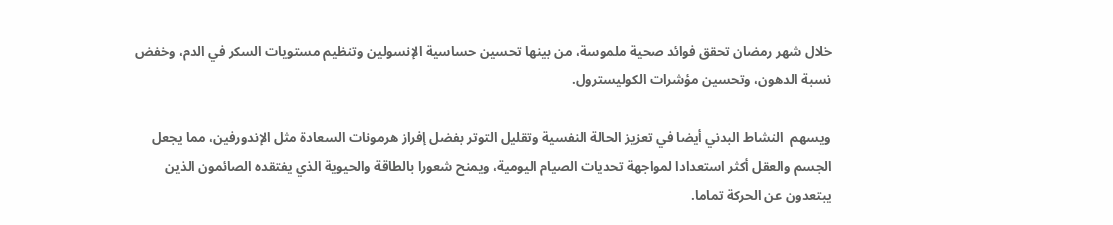خلال شهر رمضان تحقق فوائد صحية ملموسة، من بينها تحسين حساسية الإنسولين وتنظيم مستويات السكر في الدم، وخفض نسبة الدهون، وتحسين مؤشرات الكوليسترول.

ويسهم  النشاط البدني أيضا في تعزيز الحالة النفسية وتقليل التوتر بفضل إفراز هرمونات السعادة مثل الإندورفين، مما يجعل الجسم والعقل أكثر استعدادا لمواجهة تحديات الصيام اليومية، ويمنح شعورا بالطاقة والحيوية الذي يفتقده الصائمون الذين يبتعدون عن الحركة تماما.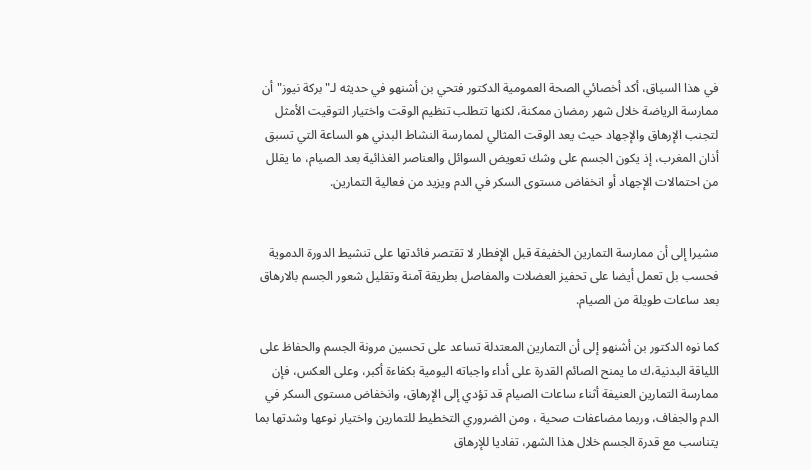في هذا السياق، أكد أخصائي الصحة العمومية الدكتور فتحي بن أشنهو في حديثه لـ"بركة نيوز" أن ممارسة الرياضة خلال شهر رمضان ممكنة، لكنها تتطلب تنظيم الوقت واختيار التوقيت الأمثل لتجنب الإرهاق والإجهاد حيث يعد الوقت المثالي لممارسة النشاط البدني هو الساعة التي تسبق أذان المغرب، إذ يكون الجسم على وشك تعويض السوائل والعناصر الغذائية بعد الصيام، ما يقلل من احتمالات الإجهاد أو انخفاض مستوى السكر في الدم ويزيد من فعالية التمارين.


مشيرا إلى أن ممارسة التمارين الخفيفة قبل الإفطار لا تقتصر فائدتها على تنشيط الدورة الدموية فحسب بل تعمل أيضا على تحفيز العضلات والمفاصل بطريقة آمنة وتقليل شعور الجسم بالارهاق بعد ساعات طويلة من الصيام.

كما نوه الدكتور بن أشنهو إلى أن التمارين المعتدلة تساعد على تحسين مرونة الجسم والحفاظ على اللياقة البدنية،ك ما يمنح الصائم القدرة على أداء واجباته اليومية بكفاءة أكبر، وعلى العكس، فإن ممارسة التمارين العنيفة أثناء ساعات الصيام قد تؤدي إلى الإرهاق، وانخفاض مستوى السكر في الدم والجفاف، وربما مضاعفات صحية ، ومن الضروري التخطيط للتمارين واختيار نوعها وشدتها بما يتناسب مع قدرة الجسم خلال هذا الشهر، تفاديا للإرهاق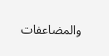والمضاعفات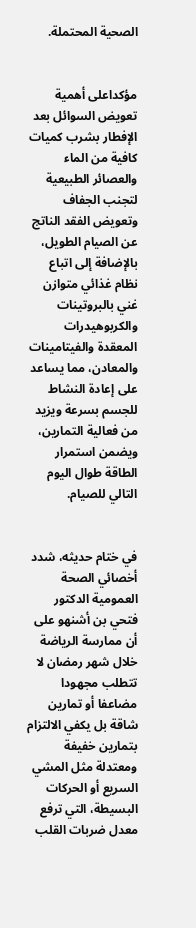الصحية المحتملة.


مؤكداعلى أهمية تعويض السوائل بعد الإفطار بشرب كميات كافية من الماء والعصائر الطبيعية لتجنب الجفاف وتعويض الفقد الناتج عن الصيام الطويل، بالإضافة إلى اتباع نظام غذائي متوازن غني بالبروتينات والكربوهيدرات المعقدة والفيتامينات والمعادن، مما يساعد على إعادة النشاط للجسم بسرعة ويزيد من فعالية التمارين، ويضمن استمرار الطاقة طوال اليوم التالي للصيام.


في ختام حديثه، شدد أخصائي الصحة العمومية الدكتور فتحي بن أشنهو على أن ممارسة الرياضة خلال شهر رمضان لا تتطلب مجهودا مضاعفا أو تمارين شاقة بل يكفي الالتزام بتمارين خفيفة ومعتدلة مثل المشي السريع أو الحركات البسيطة، التي ترفع معدل ضربات القلب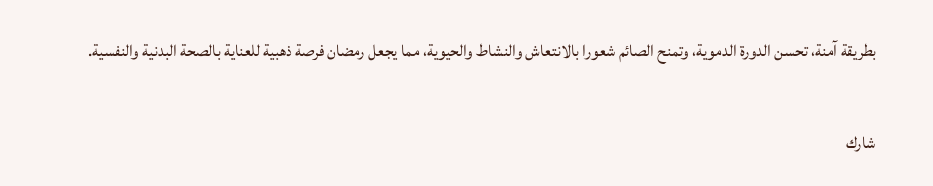بطريقة آمنة، تحسن الدورة الدموية، وتمنح الصائم شعورا بالانتعاش والنشاط والحيوية، مما يجعل رمضان فرصة ذهبية للعناية بالصحة البدنية والنفسية.

شارك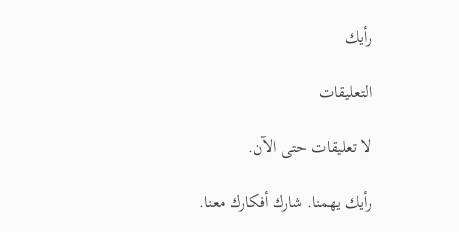رأيك

التعليقات

لا تعليقات حتى الآن.

رأيك يهمنا. شارك أفكارك معنا.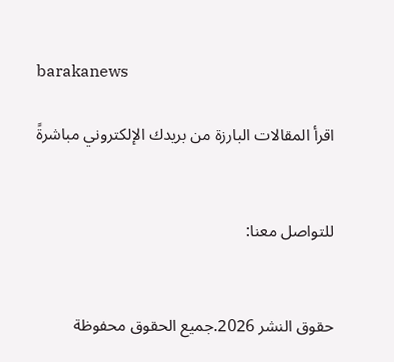barakanews

اقرأ المقالات البارزة من بريدك الإلكتروني مباشرةً


للتواصل معنا:


حقوق النشر 2026.جميع الحقوق محفوظة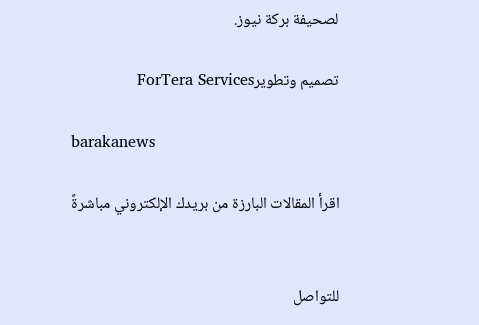لصحيفة بركة نيوز.

تصميم وتطويرForTera Services

barakanews

اقرأ المقالات البارزة من بريدك الإلكتروني مباشرةً


للتواصل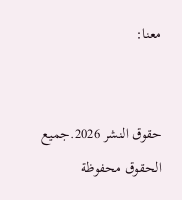معنا:


حقوق النشر 2026.جميع الحقوق محفوظة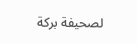لصحيفة بركة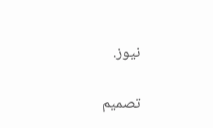نيوز.

تصميم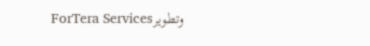وتطويرForTera Services